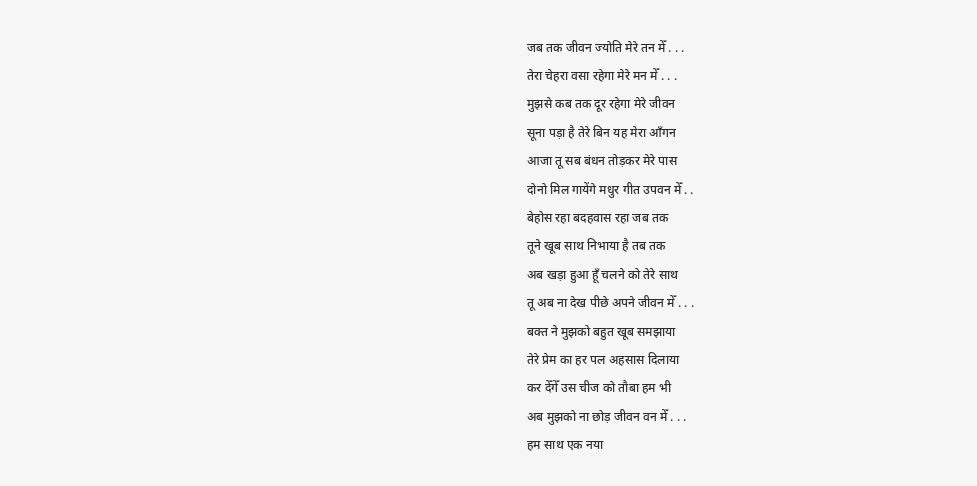जब तक जीवन ज्योति मेरे तन मेँ . . .
तेरा चेहरा वसा रहेगा मेरे मन मेँ . . .
मुझसे कब तक दूर रहेगा मेरे जीवन
सूना पड़ा है तेरे बिन यह मेरा आँगन
आजा तू सब बंधन तोड़कर मेरे पास
दोनो मिल गायेंगे मधुर गीत उपवन मेँ . .
बेहोस रहा बदहवास रहा जब तक
तूने खूब साथ निभाया है तब तक
अब खड़ा हुआ हूँ चलने को तेरे साथ
तू अब ना देख पीछे अपने जीवन मेँ . . .
बक्त ने मुझको बहुत खूब समझाया
तेरे प्रेम का हर पल अहसास दिलाया
कर देँगेँ उस चीज को तौबा हम भी
अब मुझको ना छोड़ जीवन वन मेँ . . .
हम साथ एक नया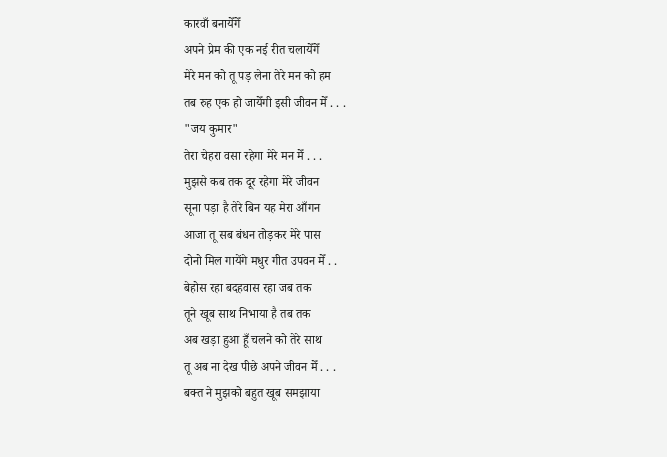कारवाँ बनायेँगेँ
अपने प्रेम की एक नई रीत चलायेँगेँ
मेरे मन को तू पड़ लेना तेरे मन को हम
तब रुह एक हो जायेँगी इसी जीवन मेँ . . .
"जय कुमार"
तेरा चेहरा वसा रहेगा मेरे मन मेँ . . .
मुझसे कब तक दूर रहेगा मेरे जीवन
सूना पड़ा है तेरे बिन यह मेरा आँगन
आजा तू सब बंधन तोड़कर मेरे पास
दोनो मिल गायेंगे मधुर गीत उपवन मेँ . .
बेहोस रहा बदहवास रहा जब तक
तूने खूब साथ निभाया है तब तक
अब खड़ा हुआ हूँ चलने को तेरे साथ
तू अब ना देख पीछे अपने जीवन मेँ . . .
बक्त ने मुझको बहुत खूब समझाया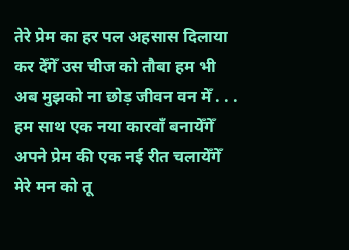तेरे प्रेम का हर पल अहसास दिलाया
कर देँगेँ उस चीज को तौबा हम भी
अब मुझको ना छोड़ जीवन वन मेँ . . .
हम साथ एक नया कारवाँ बनायेँगेँ
अपने प्रेम की एक नई रीत चलायेँगेँ
मेरे मन को तू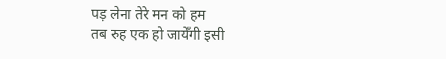पड़ लेना तेरे मन को हम
तब रुह एक हो जायेँगी इसी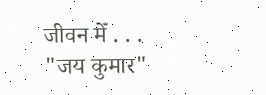जीवन मेँ . . .
"जय कुमार"